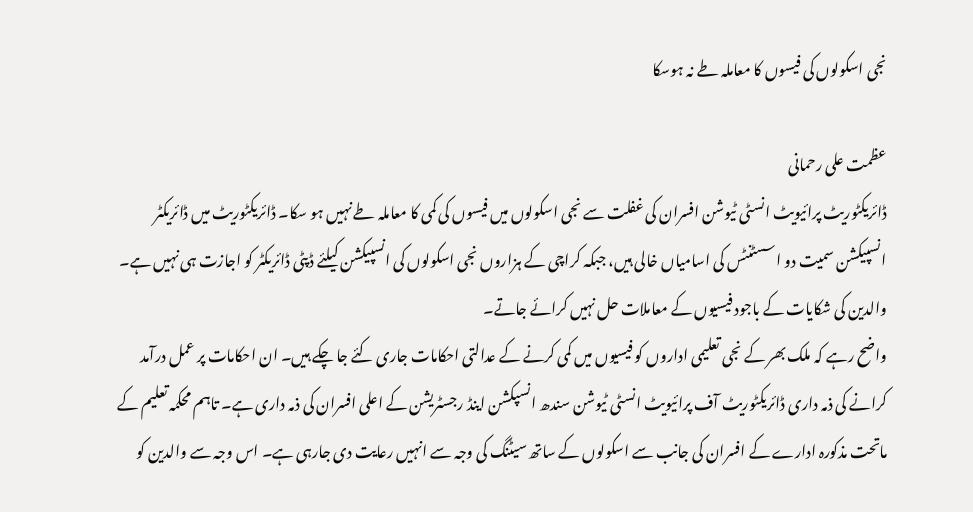نجی اسکولوں کی فیسوں کا معاملہ طے نہ ہوسکا

عظمت علی رحمانی
ڈائریکٹوریٹ پرائیویٹ انسٹی ٹیوشن افسران کی غفلت سے نجی اسکولوں میں فیسوں کی کمی کا معاملہ طے نہیں ہو سکا۔ ڈائریکٹوریٹ میں ڈائریکٹر انسپیکشن سمیت دو اسسٹنٹس کی اسامیاں خالی ہیں، جبکہ کراچی کے ہزاروں نجی اسکولوں کی انسپیکشن کیلئے ڈپٹی ڈائریکٹر کو اجازت ہی نہیں ہے۔ والدین کی شکایات کے باجود فیسیوں کے معاملات حل نہیں کرائے جاتے۔
واضح رہے کہ ملک بھر کے نجی تعلیمی اداروں کو فیسیوں میں کمی کرنے کے عدالتی احکامات جاری کئے جا چکے ہیں۔ ان احکامات پر عمل درآمد کرانے کی ذمہ داری ڈائریکٹوریٹ آف پرائیویٹ انسٹی ٹیوشن سندھ انسپکشن اینڈ رجسٹریشن کے اعلی افسران کی ذمہ داری ہے۔ تاہم محکمہ تعلیم کے ماتحت مذکورہ ادارے کے افسران کی جانب سے اسکولوں کے ساتھ سیٹنگ کی وجہ سے انہیں رعایت دی جارہی ہے۔ اس وجہ سے والدین کو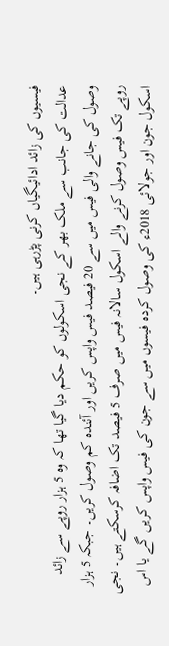فیسیوں کی زائد ادائیگیاں کرنی پڑرہی ہیں۔
عدالت کی جانب سے ملک بھر کے نجی اسکولوں کو حکم دیا گیا تھا کہ وہ 5 ہزار روپے سے زائد وصول کی جانے والی فیس میں سے 20 فیصد فیس واپس کریں اور آئندہ کم وصول کریں۔ جبکہ 5 ہزار روپے تک فیس وصول کرنے والے اسکول سالانہ فیس میں صرف 5 فیصد تک اضافہ کرسکتے ہیں۔ نجی اسکول جون اور جولائی 2018ء کی وصول کردہ فیسوں میں سے جون کی فیس واپس کریں گے یا اس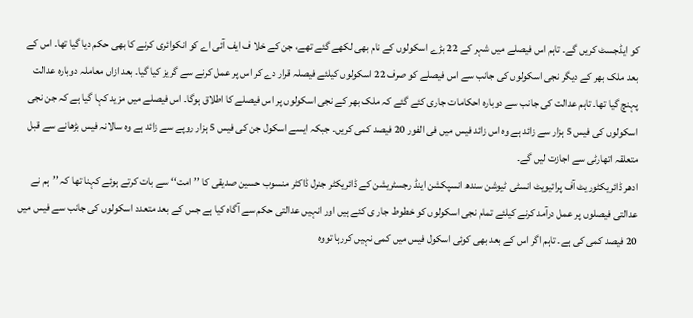کو ایڈجسٹ کریں گے۔ تاہم اس فیصلے میں شہر کے 22 بڑے اسکولوں کے نام بھی لکھے گئے تھے، جن کے خلا ف ایف آئی اے کو انکوائری کرنے کا بھی حکم دیا گیا تھا۔ اس کے بعد ملک بھر کے دیگر نجی اسکولوں کی جانب سے اس فیصلے کو صرف 22 اسکولوں کیلئے فیصلہ قرار دے کر اس پر عمل کرنے سے گریز کیا گیا۔ بعد ازاں معاملہ دوبارہ عدالت پہنچ گیا تھا۔ تاہم عدالت کی جانب سے دوبارہ احکامات جاری کئے گئے کہ ملک بھر کے نجی اسکولوں پر اس فیصلے کا اطلاق ہوگا۔ اس فیصلے میں مزید کہا گیا ہے کہ جن نجی اسکولوں کی فیس 5 ہزار سے زائد ہے وہ اس زائد فیس میں فی الفور 20 فیصد کمی کریں۔ جبکہ ایسے اسکول جن کی فیس 5 ہزار روپے سے زائد ہے وہ سالانہ فیس بڑھانے سے قبل متعلقہ اتھارٹی سے اجازت لیں گے۔
ادھر ڈائریکٹوریٹ آف پرائیویٹ انسٹی ٹیوشن سندھ انسپکشن اینڈ رجسٹریشن کے ڈائریکٹر جنرل ڈاکٹر منسوب حسین صدیقی کا ’’امت‘‘ سے بات کرتے ہوئے کہنا تھا کہ ’’ہم نے عدالتی فیصلوں پر عمل درآمد کرنے کیلئے تمام نجی اسکولوں کو خطوط جار ی کئے ہیں اور انہیں عدالتی حکم سے آگاہ کیا ہے جس کے بعد متعدد اسکولوں کی جانب سے فیس میں 20 فیصد کمی کی ہے۔ تاہم اگر اس کے بعد بھی کوئی اسکول فیس میں کمی نہیں کررہا تووہ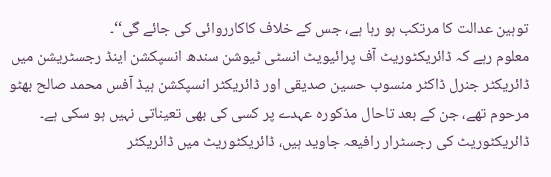توہین عدالت کا مرتکب ہو رہا ہے، جس کے خلاف کاکارروائی کی جائے گی‘‘۔
معلوم رہے کہ ڈائریکٹوریٹ آف پرائیویٹ انسٹی ٹیوشن سندھ انسپکشن اینڈ رجسٹریشن میں ڈائریکٹر جنرل ڈاکٹر منسوب حسین صدیقی اور ڈائریکٹر انسپکشن ہیڈ آفس محمد صالح بھٹو مرحوم تھے، جن کے بعد تاحال مذکورہ عہدے پر کسی کی بھی تعیناتی نہیں ہو سکی ہے۔ ڈائریکٹوریٹ کی رجسٹرار رافیعہ جاوید ہیں، ڈائریکٹوریٹ میں ڈائریکٹر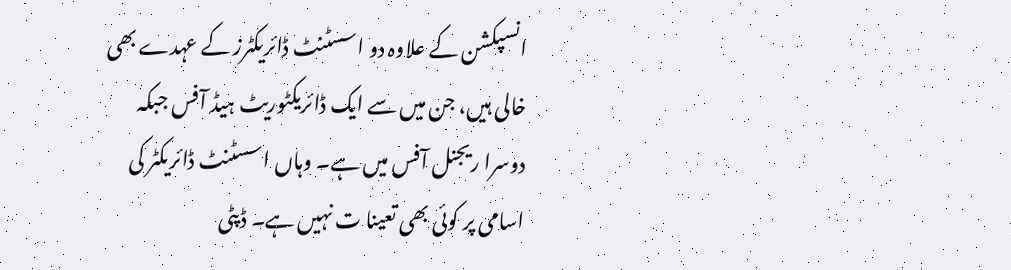انسپکشن کے علاوہ دو اسسٹنٹ ڈائریکٹرز کے عہدے بھی خالی ہیں، جن میں سے ایک ڈائریکٹوریٹ ہیڈ آفس جبکہ دوسرا ریجنل آفس میں ہے۔ وہاں اسسٹنٹ ڈائریکٹر کی اسامی پر کوئی بھی تعینا ت نہیں ہے۔ ڈپٹی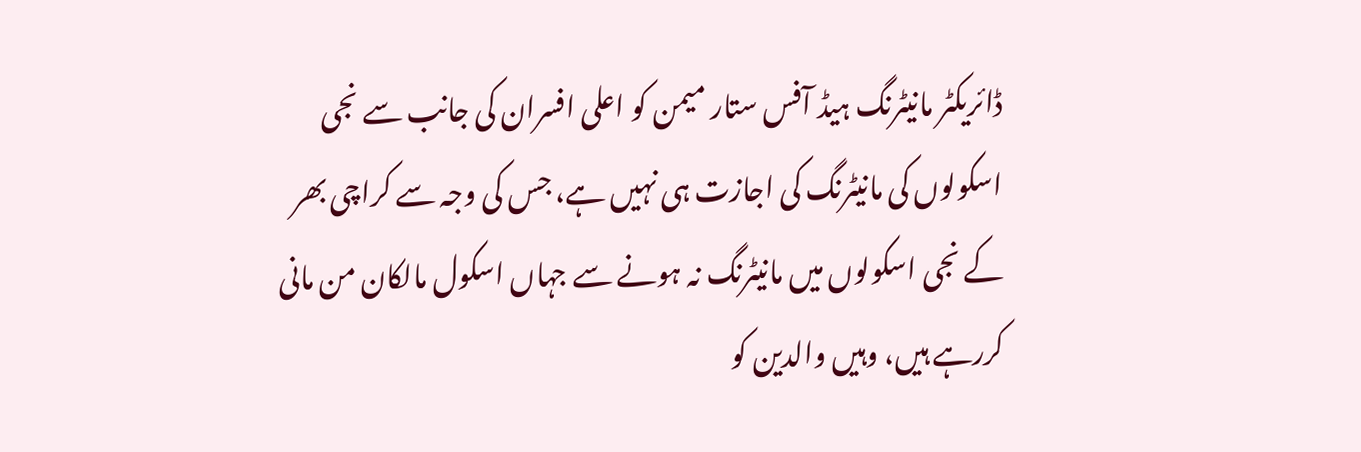ڈائریکٹر مانیٹرنگ ہیڈ آفس ستار میمن کو اعلی افسران کی جانب سے نجی اسکولوں کی مانیٹرنگ کی اجازت ہی نہیں ہے، جس کی وجہ سے کراچی بھر کے نجی اسکولوں میں مانیٹرنگ نہ ہونے سے جہاں اسکول مالکان من مانی کررہے ہیں، وہیں والدین کو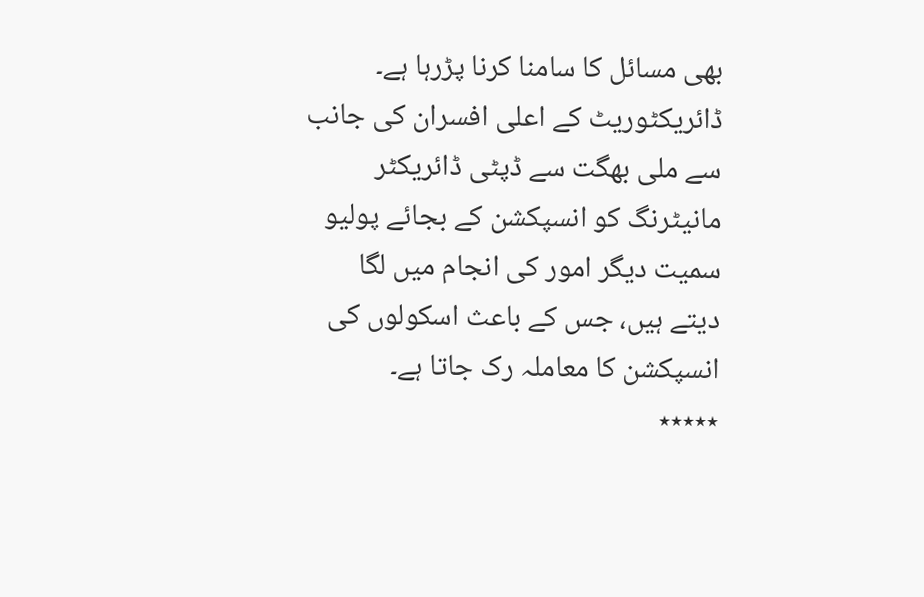بھی مسائل کا سامنا کرنا پڑرہا ہے۔ ڈائریکٹوریٹ کے اعلی افسران کی جانب سے ملی بھگت سے ڈپٹی ڈائریکٹر مانیٹرنگ کو انسپکشن کے بجائے پولیو سمیت دیگر امور کی انجام میں لگا دیتے ہیں، جس کے باعث اسکولوں کی انسپکشن کا معاملہ رک جاتا ہے۔
٭٭٭٭٭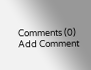Comments (0)
Add Comment